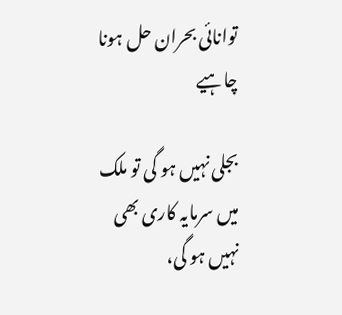توانائی بحران حل ہونا چاہیے

بجلی نہیں ہو گی تو ملک میں سرمایہ کاری بھی نہیں ہو گی،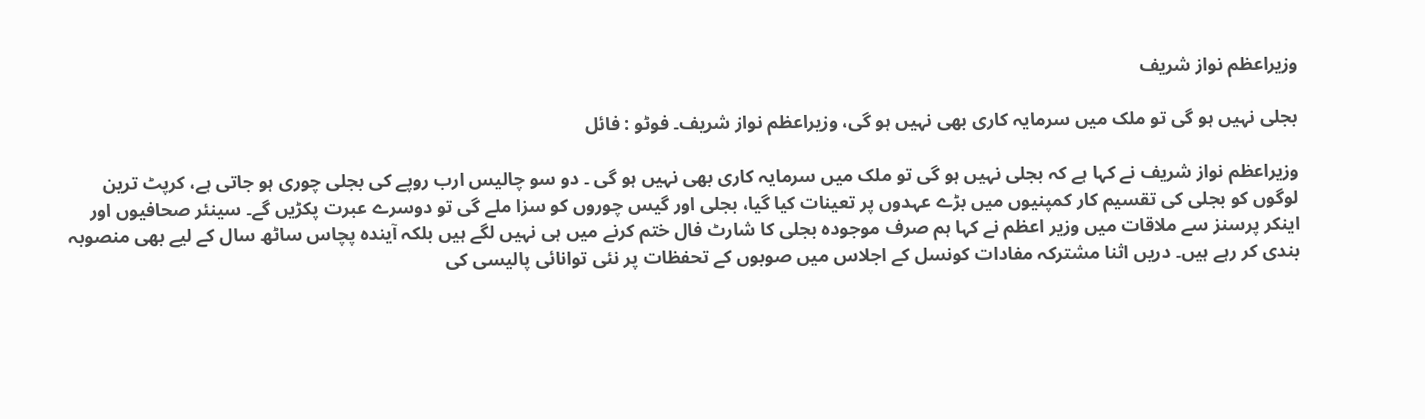وزیراعظم نواز شریف

بجلی نہیں ہو گی تو ملک میں سرمایہ کاری بھی نہیں ہو گی، وزیراعظم نواز شریف۔ فوٹو : فائل

وزیراعظم نواز شریف نے کہا ہے کہ بجلی نہیں ہو گی تو ملک میں سرمایہ کاری بھی نہیں ہو گی ۔ دو سو چالیس ارب روپے کی بجلی چوری ہو جاتی ہے، کرپٹ ترین لوگوں کو بجلی کی تقسیم کار کمپنیوں میں بڑے عہدوں پر تعینات کیا گیا، بجلی اور گیس چوروں کو سزا ملے گی تو دوسرے عبرت پکڑیں گے۔ سینئر صحافیوں اور اینکر پرسنز سے ملاقات میں وزیر اعظم نے کہا ہم صرف موجودہ بجلی کا شارٹ فال ختم کرنے میں ہی نہیں لگے ہیں بلکہ آیندہ پچاس ساٹھ سال کے لیے بھی منصوبہ بندی کر رہے ہیں۔ دریں اثنا مشترکہ مفادات کونسل کے اجلاس میں صوبوں کے تحفظات پر نئی توانائی پالیسی کی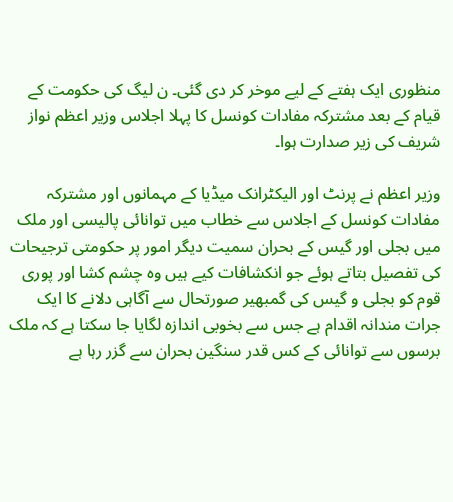منظوری ایک ہفتے کے لیے موخر کر دی گئی۔ ن لیگ کی حکومت کے قیام کے بعد مشترکہ مفادات کونسل کا پہلا اجلاس وزیر اعظم نواز شریف کی زیر صدارت ہوا۔

وزیر اعظم نے پرنٹ اور الیکٹرانک میڈیا کے مہمانوں اور مشترکہ مفادات کونسل کے اجلاس سے خطاب میں توانائی پالیسی اور ملک میں بجلی اور گیس کے بحران سمیت دیگر امور پر حکومتی ترجیحات کی تفصیل بتاتے ہوئے جو انکشافات کیے ہیں وہ چشم کشا اور پوری قوم کو بجلی و گیس کی گمبھیر صورتحال سے آگاہی دلانے کا ایک جرات مندانہ اقدام ہے جس سے بخوبی اندازہ لگایا جا سکتا ہے کہ ملک برسوں سے توانائی کے کس قدر سنگین بحران سے گزر رہا ہے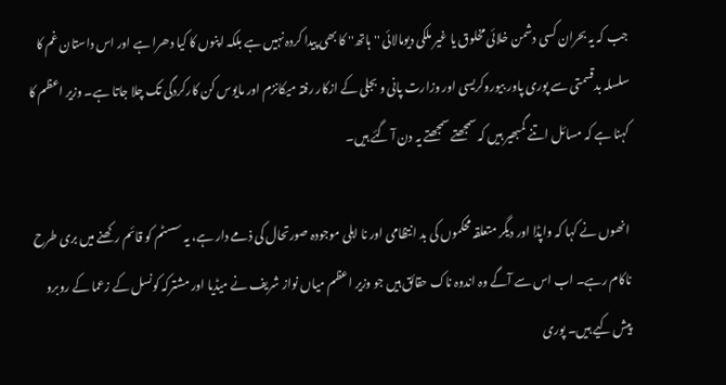جب کہ یہ بحران کسی دشمن خلائی مخلوق یا غیر ملکی دیومالائی ''ہاتھ'' کا بھی پیدا کردہ نہیں ہے بلکہ اپنوں کا کیا دھرا ہے اور اس داستان غم کا سلسلہ بدقسمتی سے پوری پاور بیوروکریسی اور وزارت پانی و بجلی کے ازکار رفتہ میکانزم اور مایوس کن کارکردگی تک چلا جاتا ہے۔ وزیر اعظم کا کہنا ہے کہ مسائل اتنے گمبھیر ہیں کہ سمجھتے سمجھتے یہ دن آ گئے ہیں۔

انھوں نے کہا کہ واپڈا اور دیگر متعلقہ محکموں کی بد انتظامی اور نا اہلی موجودہ صورتحال کی ذمے دار ہے، یہ سسٹم کو قائم رکھنے میں بری طرح ناکام رہے۔ اب اس سے آگے وہ اندوہ ناک حقائق ہیں جو وزیر اعظم میاں نواز شریف نے میڈیا اور مشترکہ کونسل کے زعما کے روبرو پیش کیے ہیں۔ پوری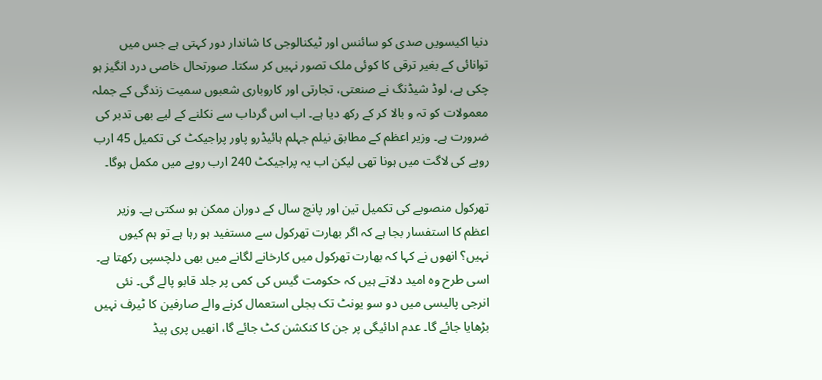دنیا اکیسویں صدی کو سائنس اور ٹیکنالوجی کا شاندار دور کہتی ہے جس میں توانائی کے بغیر ترقی کا کوئی ملک تصور نہیں کر سکتا۔ صورتحال خاصی درد انگیز ہو چکی ہے، لوڈ شیڈنگ نے صنعتی، تجارتی اور کاروباری شعبوں سمیت زندگی کے جملہ معمولات کو تہ و بالا کر کے رکھ دیا ہے۔ اب اس گرداب سے نکلنے کے لیے بھی تدبر کی ضرورت ہے۔ وزیر اعظم کے مطابق نیلم جہلم ہائیڈرو پاور پراجیکٹ کی تکمیل 45 ارب روپے کی لاگت میں ہونا تھی لیکن اب یہ پراجیکٹ 240 ارب روپے میں مکمل ہوگا۔

تھرکول منصوبے کی تکمیل تین اور پانچ سال کے دوران ممکن ہو سکتی ہے۔ وزیر اعظم کا استفسار بجا ہے کہ اگر بھارت تھرکول سے مستفید ہو رہا ہے تو ہم کیوں نہیں؟ انھوں نے کہا کہ بھارت تھرکول میں کارخانے لگانے میں بھی دلچسپی رکھتا ہے۔ اسی طرح وہ امید دلاتے ہیں کہ حکومت گیس کی کمی پر جلد قابو پالے گی۔ نئی انرجی پالیسی میں دو سو یونٹ تک بجلی استعمال کرنے والے صارفین کا ٹیرف نہیں بڑھایا جائے گا۔ عدم ادائیگی پر جن کا کنکشن کٹ جائے گا، انھیں پری پیڈ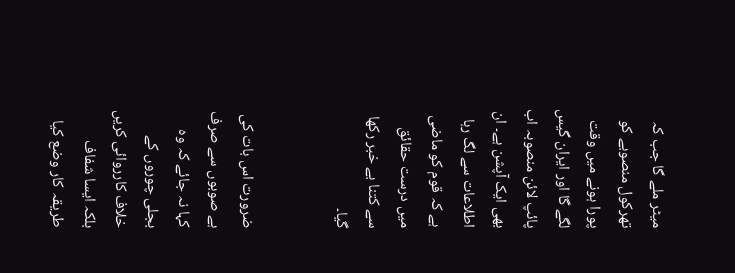میٹر ملے گا جب کہ تھرکول منصوبے کو پورا ہونے میں وقت لگے گا اور ایران گیس پائپ لائن منصوبہ اب بھی ایک آپشن ہے۔ ان اطلاعات سے لگ رہا ہے کہ قوم کو ماضی میں درست حقائق سے کتنا بے خبر رکھا گیا۔


ضرورت اس بات کی ہے صوبوں سے صرف کہا نہ جائے کہ وہ بجلی چوروں کے خلاف کارروائی کریں بلکہ ایسا شفاف طریقہ کار وضع کیا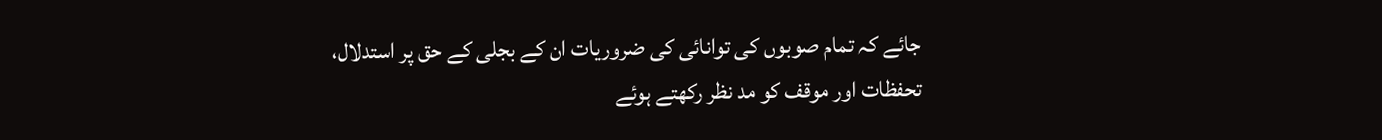جائے کہ تمام صوبوں کی توانائی کی ضروریات ان کے بجلی کے حق پر استدلال، تحفظات اور موقف کو مد نظر رکھتے ہوئے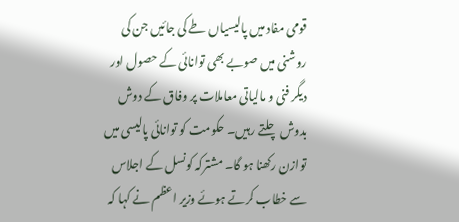قومی مفاد میں پالیسیاں طے کی جائیں جن کی روشنی میں صوبے بھی توانائی کے حصول اور دیگر فنی و مالیاتی معاملات پر وفاق کے دوش بدوش چلتے رہیں۔ حکومت کو توانائی پالیسی میں توازن رکھنا ہو گا۔ مشترکہ کونسل کے اجلاس سے خطاب کرتے ہوئے وزیر اعظم نے کہا کہ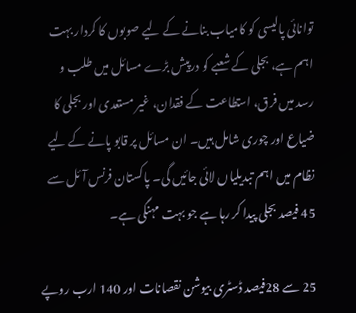توانائی پالیسی کو کامیاب بنانے کے لیے صوبوں کا کردار بہت اہم ہے، بجلی کے شعبے کو درپیش بڑے مسائل میں طلب و رسد میں فرق، استطاعت کے فقدان، غیر مستعدی اور بجلی کا ضیاع اور چوری شامل ہیں۔ ان مسائل پر قابو پانے کے لیے نظام میں اہم تبدیلیاں لائی جائیں گی۔ پاکستان فرنس آئل سے 45 فیصد بجلی پیدا کر رہا ہے جو بہت مہنگی ہے۔

25 سے 28فیصد ڈسٹری بیوشن نقصانات اور 140 ارب روپے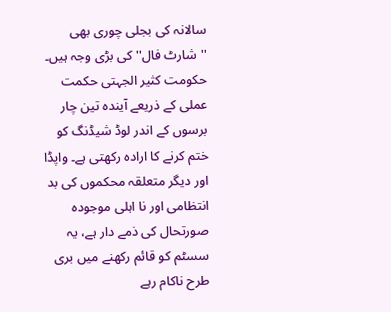سالانہ کی بجلی چوری بھی ''شارٹ فال'' کی بڑی وجہ ہیں۔ حکومت کثیر الجہتی حکمت عملی کے ذریعے آیندہ تین چار برسوں کے اندر لوڈ شیڈنگ کو ختم کرنے کا ارادہ رکھتی ہے۔ واپڈا اور دیگر متعلقہ محکموں کی بد انتظامی اور نا اہلی موجودہ صورتحال کی ذمے دار ہے، یہ سسٹم کو قائم رکھنے میں بری طرح ناکام رہے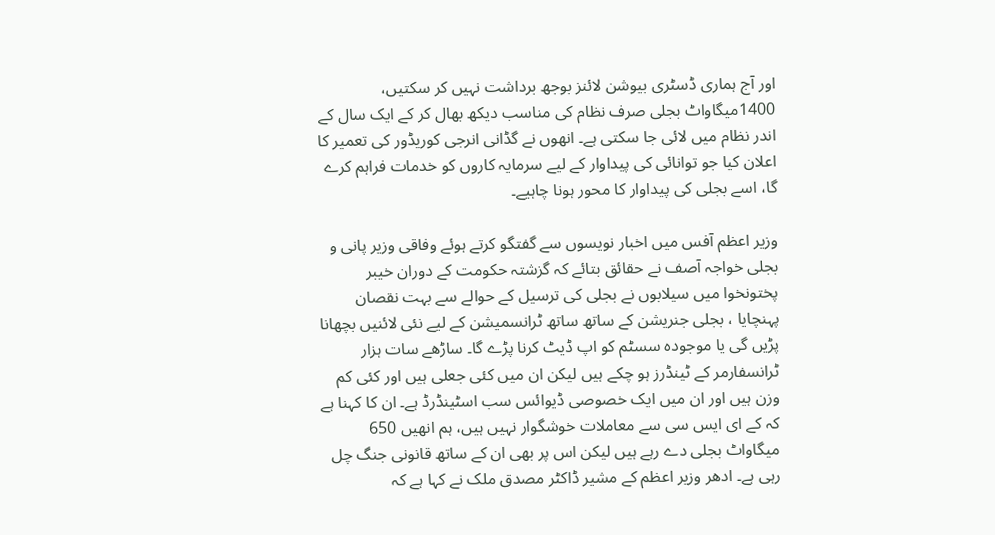اور آج ہماری ڈسٹری بیوشن لائنز بوجھ برداشت نہیں کر سکتیں، 1400میگاواٹ بجلی صرف نظام کی مناسب دیکھ بھال کر کے ایک سال کے اندر نظام میں لائی جا سکتی ہے۔ انھوں نے گڈانی انرجی کوریڈور کی تعمیر کا اعلان کیا جو توانائی کی پیداوار کے لیے سرمایہ کاروں کو خدمات فراہم کرے گا، اسے بجلی کی پیداوار کا محور ہونا چاہیے۔

وزیر اعظم آفس میں اخبار نویسوں سے گفتگو کرتے ہوئے وفاقی وزیر پانی و بجلی خواجہ آصف نے حقائق بتائے کہ گزشتہ حکومت کے دوران خیبر پختونخوا میں سیلابوں نے بجلی کی ترسیل کے حوالے سے بہت نقصان پہنچایا ، بجلی جنریشن کے ساتھ ساتھ ٹرانسمیشن کے لیے نئی لائنیں بچھانا پڑیں گی یا موجودہ سسٹم کو اپ ڈیٹ کرنا پڑے گا۔ ساڑھے سات ہزار ٹرانسفارمر کے ٹینڈرز ہو چکے ہیں لیکن ان میں کئی جعلی ہیں اور کئی کم وزن ہیں اور ان میں ایک خصوصی ڈیوائس سب اسٹینڈرڈ ہے۔ ان کا کہنا ہے کہ کے ای ایس سی سے معاملات خوشگوار نہیں ہیں، ہم انھیں 650 میگاواٹ بجلی دے رہے ہیں لیکن اس پر بھی ان کے ساتھ قانونی جنگ چل رہی ہے۔ ادھر وزیر اعظم کے مشیر ڈاکٹر مصدق ملک نے کہا ہے کہ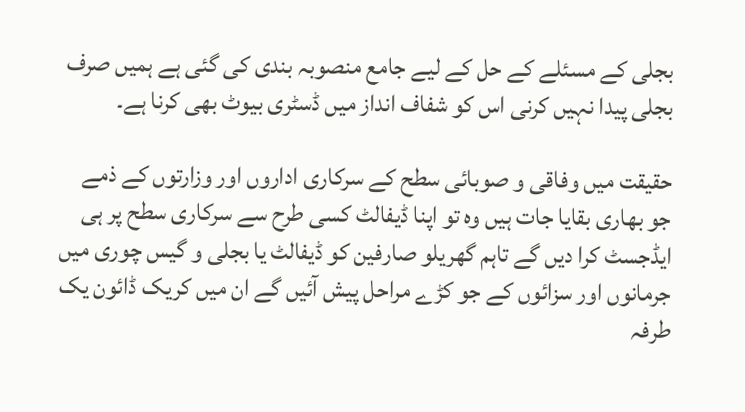بجلی کے مسئلے کے حل کے لیے جامع منصوبہ بندی کی گئی ہے ہمیں صرف بجلی پیدا نہیں کرنی اس کو شفاف انداز میں ڈسٹری بیوٹ بھی کرنا ہے۔

حقیقت میں وفاقی و صوبائی سطح کے سرکاری اداروں اور وزارتوں کے ذمے جو بھاری بقایا جات ہیں وہ تو اپنا ڈیفالٹ کسی طرح سے سرکاری سطح پر ہی ایڈجسٹ کرا دیں گے تاہم گھریلو صارفین کو ڈیفالٹ یا بجلی و گیس چوری میں جرمانوں اور سزائوں کے جو کڑے مراحل پیش آئیں گے ان میں کریک ڈائون یک طرفہ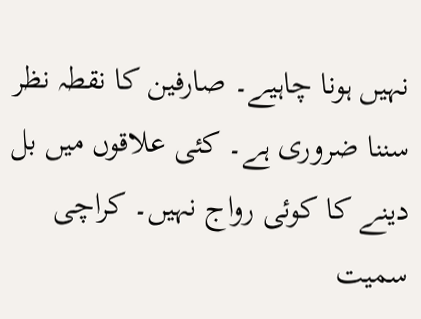نہیں ہونا چاہیے۔ صارفین کا نقطہ نظر سننا ضروری ہے۔ کئی علاقوں میں بل دینے کا کوئی رواج نہیں۔ کراچی سمیت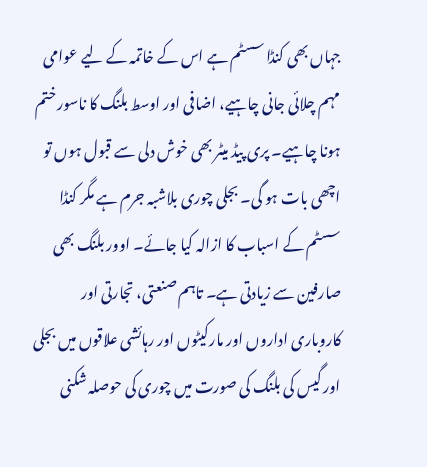جہاں بھی کنڈا سسٹم ہے اس کے خاتمہ کے لیے عوامی مہم چلائی جانی چاہیے، اضافی اور اوسط بلنگ کا ناسور ختم ہونا چاہیے۔ پری پیڈ میٹر بھی خوش دلی سے قبول ہوں تو اچھی بات ہو گی۔ بجلی چوری بلاشبہ جرم ہے مگر کنڈا سسٹم کے اسباب کا ازالہ کیا جائے۔ اوور بلنگ بھی صارفین سے زیادتی ہے۔ تاہم صنعتی، تجارتی اور کاروباری اداروں اور مارکیٹوں اور رہائشی علاقوں میں بجلی اور گیس کی بلنگ کی صورت میں چوری کی حوصلہ شکنی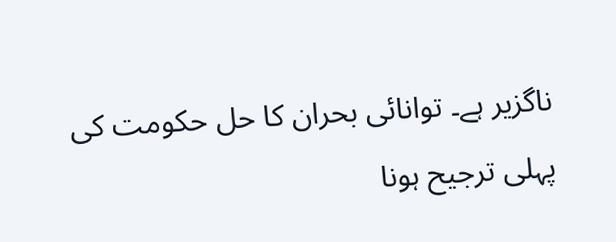ناگزیر ہے۔ توانائی بحران کا حل حکومت کی پہلی ترجیح ہونا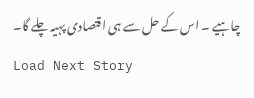چاہیے ۔ اس کے حل سے ہی اقتصادی پہیہ چلے گا۔
Load Next Story